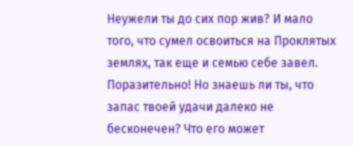Неужели ты до сих пор жив? И мало того, что сумел освоиться на Проклятых землях, так еще и семью себе завел. Поразительно! Но знаешь ли ты, что запас твоей удачи далеко не бесконечен? Что его может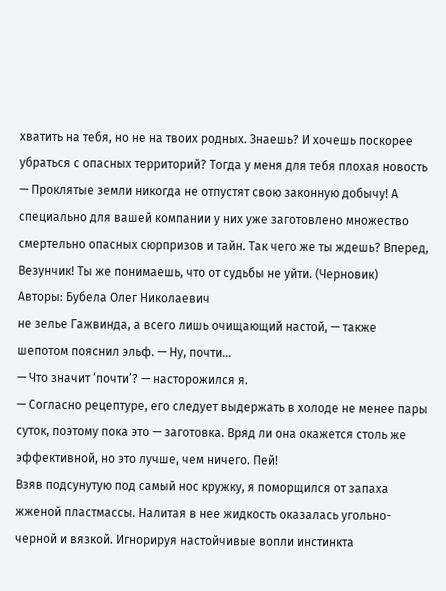хватить на тебя, но не на твоих родных. Знаешь? И хочешь поскорее убраться с опасных территорий? Тогда у меня для тебя плохая новость — Проклятые земли никогда не отпустят свою законную добычу! А специально для вашей компании у них уже заготовлено множество смертельно опасных сюрпризов и тайн. Так чего же ты ждешь? Вперед, Везунчик! Ты же понимаешь, что от судьбы не уйти. (Черновик)
Авторы: Бубела Олег Николаевич
не зелье Гажвинда, а всего лишь очищающий настой, — также шепотом пояснил эльф. — Ну, почти…
— Что значит ‘почти’? — насторожился я.
— Согласно рецептуре, его следует выдержать в холоде не менее пары суток, поэтому пока это — заготовка. Вряд ли она окажется столь же эффективной, но это лучше, чем ничего. Пей!
Взяв подсунутую под самый нос кружку, я поморщился от запаха жженой пластмассы. Налитая в нее жидкость оказалась угольно-черной и вязкой. Игнорируя настойчивые вопли инстинкта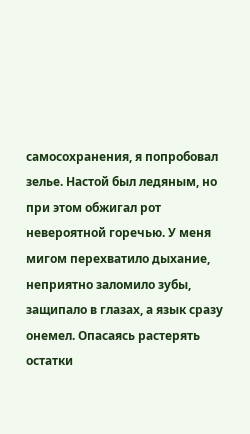самосохранения, я попробовал зелье. Настой был ледяным, но при этом обжигал рот невероятной горечью. У меня мигом перехватило дыхание, неприятно заломило зубы, защипало в глазах, а язык сразу онемел. Опасаясь растерять остатки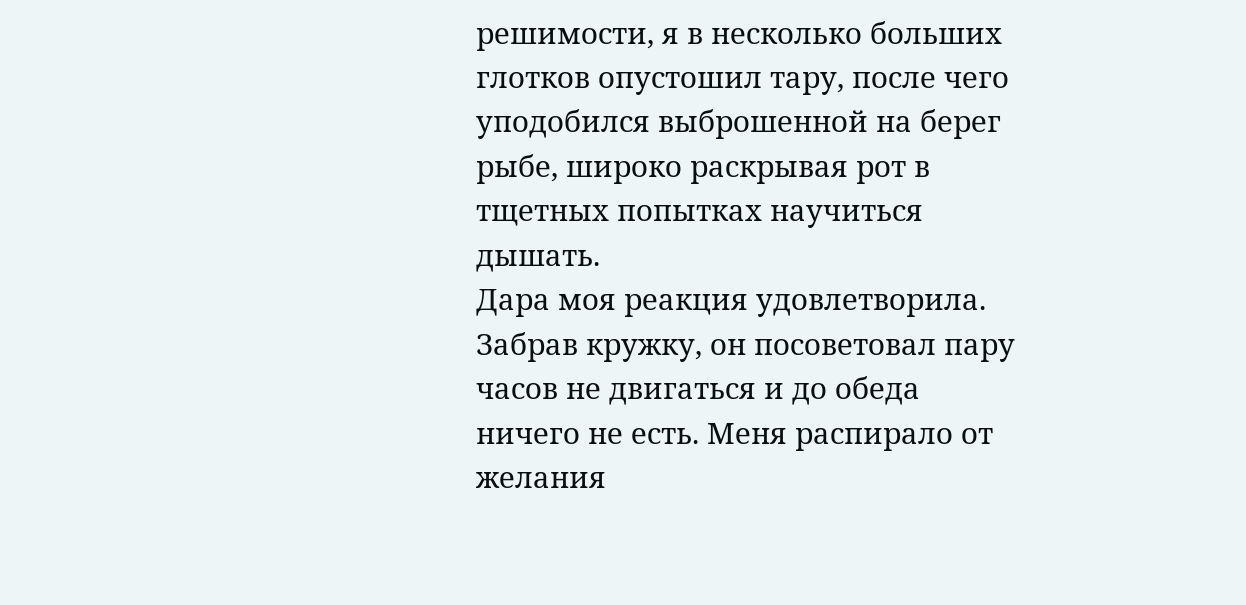решимости, я в несколько больших глотков опустошил тару, после чего уподобился выброшенной на берег рыбе, широко раскрывая рот в тщетных попытках научиться дышать.
Дара моя реакция удовлетворила. Забрав кружку, он посоветовал пару часов не двигаться и до обеда ничего не есть. Меня распирало от желания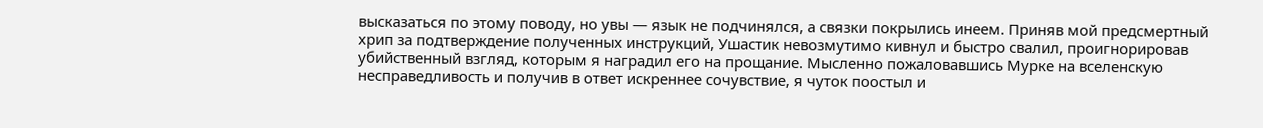высказаться по этому поводу, но увы — язык не подчинялся, а связки покрылись инеем. Приняв мой предсмертный хрип за подтверждение полученных инструкций, Ушастик невозмутимо кивнул и быстро свалил, проигнорировав убийственный взгляд, которым я наградил его на прощание. Мысленно пожаловавшись Мурке на вселенскую несправедливость и получив в ответ искреннее сочувствие, я чуток поостыл и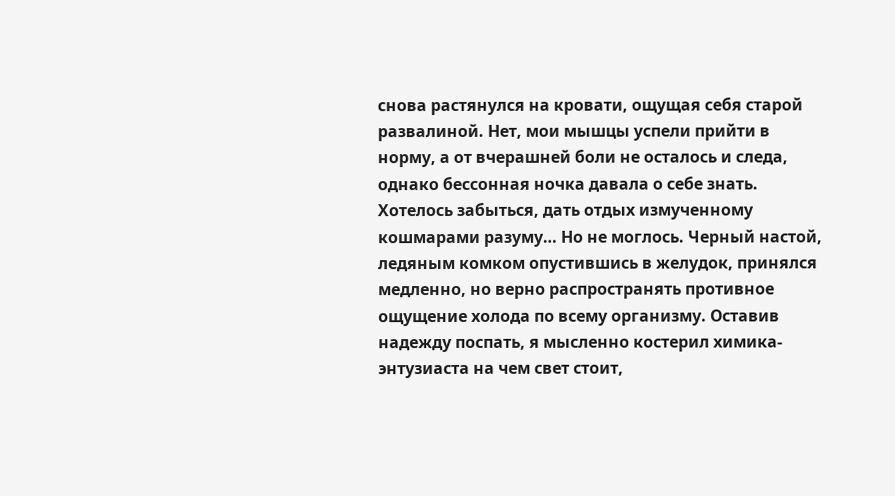снова растянулся на кровати, ощущая себя старой развалиной. Нет, мои мышцы успели прийти в норму, а от вчерашней боли не осталось и следа, однако бессонная ночка давала о себе знать.
Хотелось забыться, дать отдых измученному кошмарами разуму… Но не моглось. Черный настой, ледяным комком опустившись в желудок, принялся медленно, но верно распространять противное ощущение холода по всему организму. Оставив надежду поспать, я мысленно костерил химика-энтузиаста на чем свет стоит,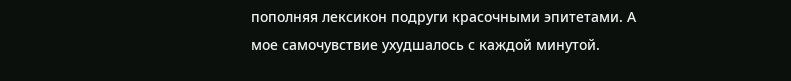пополняя лексикон подруги красочными эпитетами. А мое самочувствие ухудшалось с каждой минутой.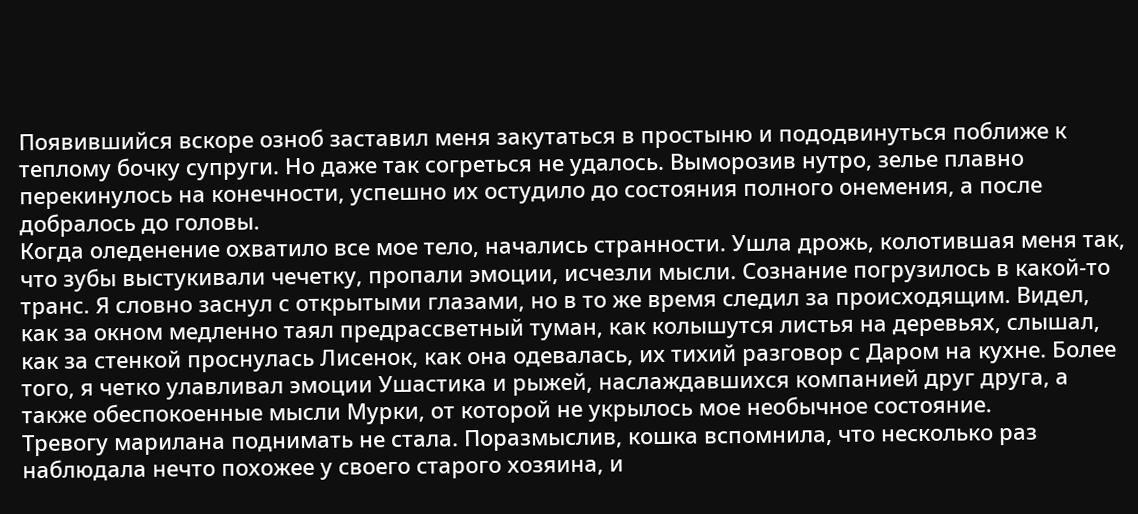Появившийся вскоре озноб заставил меня закутаться в простыню и пододвинуться поближе к теплому бочку супруги. Но даже так согреться не удалось. Выморозив нутро, зелье плавно перекинулось на конечности, успешно их остудило до состояния полного онемения, а после добралось до головы.
Когда оледенение охватило все мое тело, начались странности. Ушла дрожь, колотившая меня так, что зубы выстукивали чечетку, пропали эмоции, исчезли мысли. Сознание погрузилось в какой-то транс. Я словно заснул с открытыми глазами, но в то же время следил за происходящим. Видел, как за окном медленно таял предрассветный туман, как колышутся листья на деревьях, слышал, как за стенкой проснулась Лисенок, как она одевалась, их тихий разговор с Даром на кухне. Более того, я четко улавливал эмоции Ушастика и рыжей, наслаждавшихся компанией друг друга, а также обеспокоенные мысли Мурки, от которой не укрылось мое необычное состояние.
Тревогу марилана поднимать не стала. Поразмыслив, кошка вспомнила, что несколько раз наблюдала нечто похожее у своего старого хозяина, и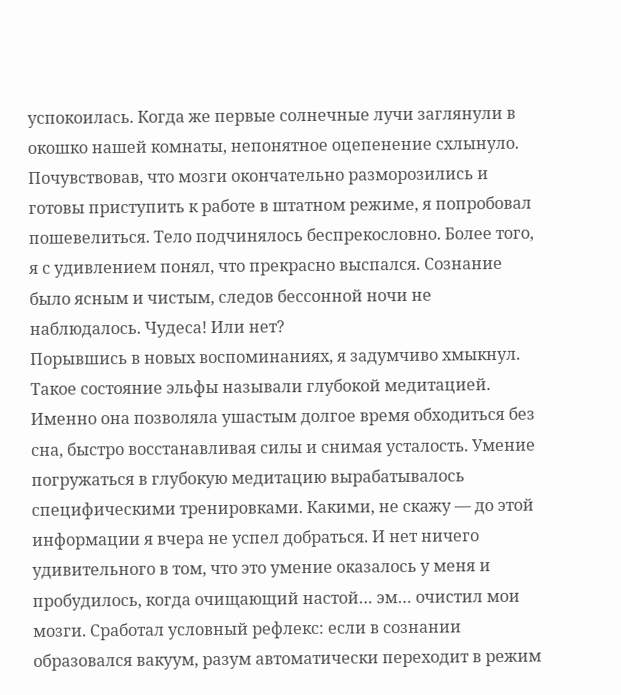успокоилась. Когда же первые солнечные лучи заглянули в окошко нашей комнаты, непонятное оцепенение схлынуло. Почувствовав, что мозги окончательно разморозились и готовы приступить к работе в штатном режиме, я попробовал пошевелиться. Тело подчинялось беспрекословно. Более того, я с удивлением понял, что прекрасно выспался. Сознание было ясным и чистым, следов бессонной ночи не наблюдалось. Чудеса! Или нет?
Порывшись в новых воспоминаниях, я задумчиво хмыкнул. Такое состояние эльфы называли глубокой медитацией. Именно она позволяла ушастым долгое время обходиться без сна, быстро восстанавливая силы и снимая усталость. Умение погружаться в глубокую медитацию вырабатывалось специфическими тренировками. Какими, не скажу — до этой информации я вчера не успел добраться. И нет ничего удивительного в том, что это умение оказалось у меня и пробудилось, когда очищающий настой… эм… очистил мои мозги. Сработал условный рефлекс: если в сознании образовался вакуум, разум автоматически переходит в режим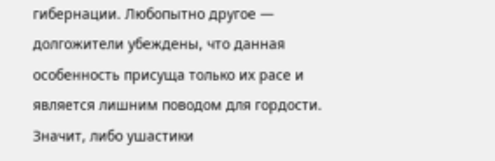гибернации. Любопытно другое — долгожители убеждены, что данная особенность присуща только их расе и является лишним поводом для гордости. Значит, либо ушастики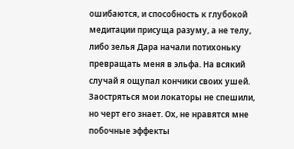ошибаются, и способность к глубокой медитации присуща разуму, а не телу, либо зелья Дара начали потихоньку превращать меня в эльфа. На всякий случай я ощупал кончики своих ушей. Заостряться мои локаторы не спешили, но черт его знает. Ох, не нравятся мне побочные эффекты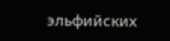эльфийских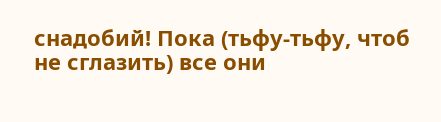снадобий! Пока (тьфу-тьфу, чтоб не сглазить) все они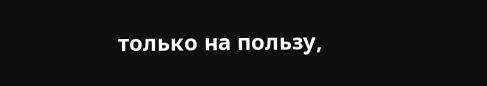только на пользу,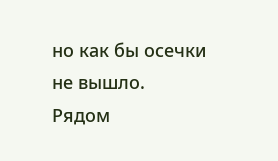но как бы осечки не вышло.
Рядом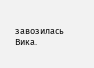завозилась Вика.